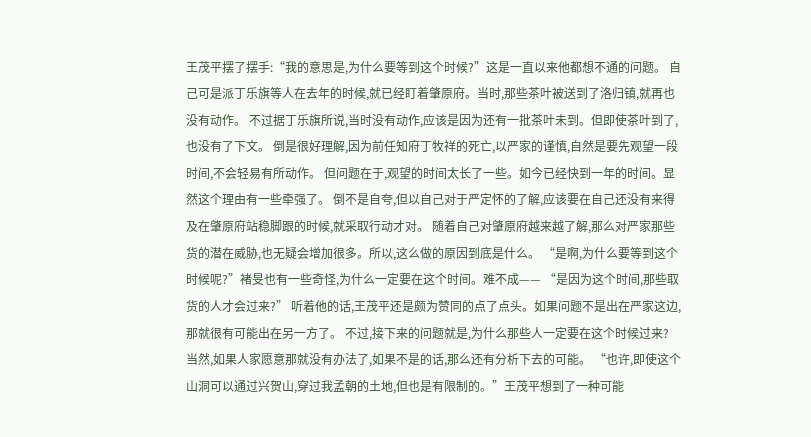王茂平摆了摆手:“我的意思是,为什么要等到这个时候?”这是一直以来他都想不通的问题。 自己可是派丁乐旗等人在去年的时候,就已经盯着肇原府。当时,那些茶叶被送到了洛归镇,就再也没有动作。 不过据丁乐旗所说,当时没有动作,应该是因为还有一批茶叶未到。但即使茶叶到了,也没有了下文。 倒是很好理解,因为前任知府丁牧祥的死亡,以严家的谨慎,自然是要先观望一段时间,不会轻易有所动作。 但问题在于,观望的时间太长了一些。如今已经快到一年的时间。显然这个理由有一些牵强了。 倒不是自夸,但以自己对于严定怀的了解,应该要在自己还没有来得及在肇原府站稳脚跟的时候,就采取行动才对。 随着自己对肇原府越来越了解,那么对严家那些货的潜在威胁,也无疑会增加很多。所以,这么做的原因到底是什么。 “是啊,为什么要等到这个时候呢?”褚旻也有一些奇怪,为什么一定要在这个时间。难不成—— “是因为这个时间,那些取货的人才会过来?” 听着他的话,王茂平还是颇为赞同的点了点头。如果问题不是出在严家这边,那就很有可能出在另一方了。 不过,接下来的问题就是,为什么那些人一定要在这个时候过来? 当然,如果人家愿意那就没有办法了,如果不是的话,那么还有分析下去的可能。 “也许,即使这个山洞可以通过兴贺山,穿过我孟朝的土地,但也是有限制的。”王茂平想到了一种可能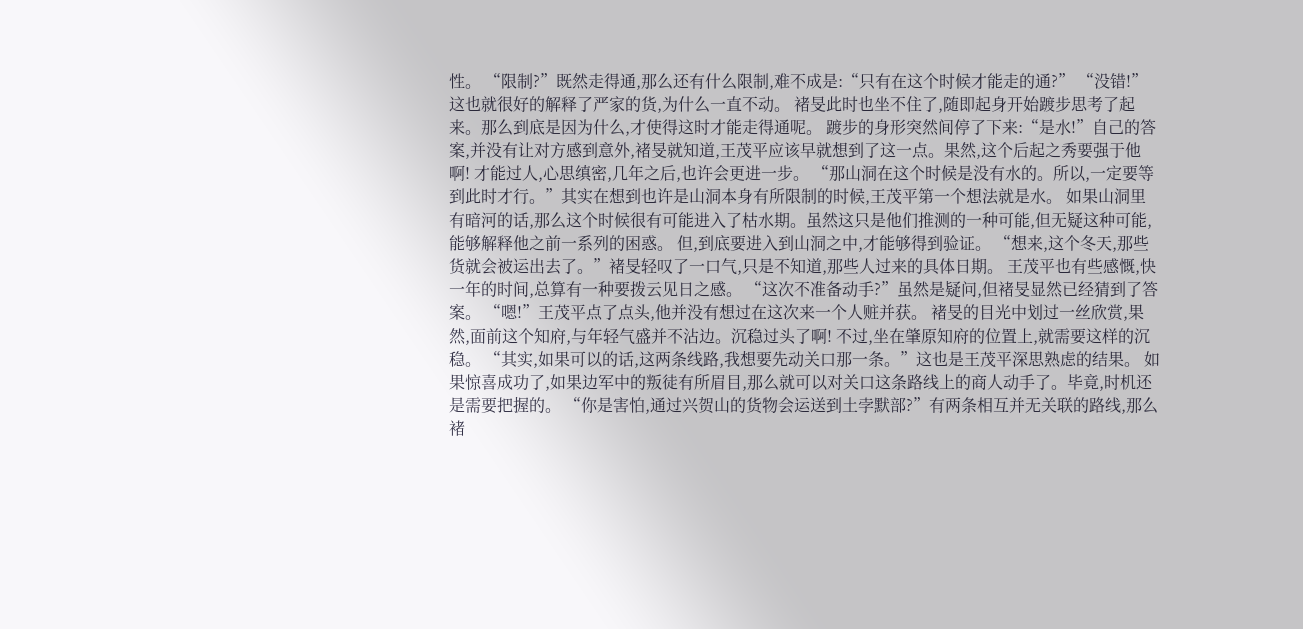性。 “限制?”既然走得通,那么还有什么限制,难不成是:“只有在这个时候才能走的通?” “没错!”这也就很好的解释了严家的货,为什么一直不动。 褚旻此时也坐不住了,随即起身开始踱步思考了起来。那么到底是因为什么,才使得这时才能走得通呢。 踱步的身形突然间停了下来:“是水!”自己的答案,并没有让对方感到意外,褚旻就知道,王茂平应该早就想到了这一点。果然,这个后起之秀要强于他啊! 才能过人,心思缜密,几年之后,也许会更进一步。 “那山洞在这个时候是没有水的。所以,一定要等到此时才行。”其实在想到也许是山洞本身有所限制的时候,王茂平第一个想法就是水。 如果山洞里有暗河的话,那么这个时候很有可能进入了枯水期。虽然这只是他们推测的一种可能,但无疑这种可能,能够解释他之前一系列的困惑。 但,到底要进入到山洞之中,才能够得到验证。 “想来,这个冬天,那些货就会被运出去了。”褚旻轻叹了一口气,只是不知道,那些人过来的具体日期。 王茂平也有些感慨,快一年的时间,总算有一种要拨云见日之感。 “这次不准备动手?”虽然是疑问,但褚旻显然已经猜到了答案。 “嗯!”王茂平点了点头,他并没有想过在这次来一个人赃并获。 褚旻的目光中划过一丝欣赏,果然,面前这个知府,与年轻气盛并不沾边。沉稳过头了啊! 不过,坐在肇原知府的位置上,就需要这样的沉稳。 “其实,如果可以的话,这两条线路,我想要先动关口那一条。”这也是王茂平深思熟虑的结果。 如果惊喜成功了,如果边军中的叛徒有所眉目,那么就可以对关口这条路线上的商人动手了。毕竟,时机还是需要把握的。 “你是害怕,通过兴贺山的货物会运送到土孛默部?”有两条相互并无关联的路线,那么褚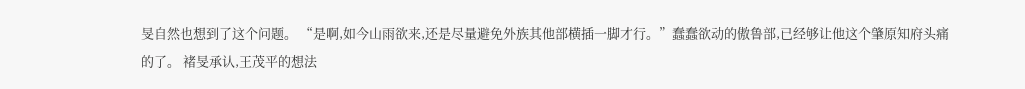旻自然也想到了这个问题。 “是啊,如今山雨欲来,还是尽量避免外族其他部横插一脚才行。”蠢蠢欲动的傲鲁部,已经够让他这个肇原知府头痛的了。 褚旻承认,王茂平的想法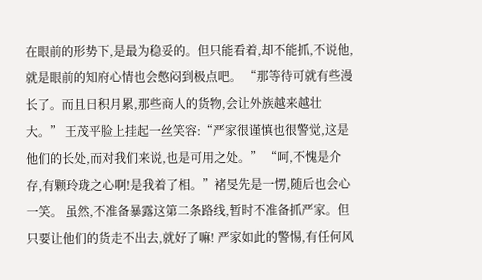在眼前的形势下,是最为稳妥的。但只能看着,却不能抓,不说他,就是眼前的知府心情也会憋闷到极点吧。 “那等待可就有些漫长了。而且日积月累,那些商人的货物,会让外族越来越壮大。” 王茂平脸上挂起一丝笑容:“严家很谨慎也很警觉,这是他们的长处,而对我们来说,也是可用之处。” “呵,不愧是介存,有颗玲珑之心啊!是我着了相。”褚旻先是一愣,随后也会心一笑。 虽然,不准备暴露这第二条路线,暂时不准备抓严家。但只要让他们的货走不出去,就好了嘛! 严家如此的警惕,有任何风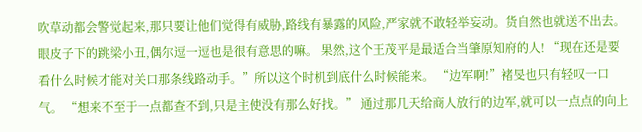吹草动都会警觉起来,那只要让他们觉得有威胁,路线有暴露的风险,严家就不敢轻举妄动。货自然也就送不出去。 眼皮子下的跳梁小丑,偶尔逗一逗也是很有意思的嘛。 果然,这个王茂平是最适合当肇原知府的人! “现在还是要看什么时候才能对关口那条线路动手。”所以这个时机到底什么时候能来。 “边军啊!”褚旻也只有轻叹一口气。 “想来不至于一点都查不到,只是主使没有那么好找。” 通过那几天给商人放行的边军,就可以一点点的向上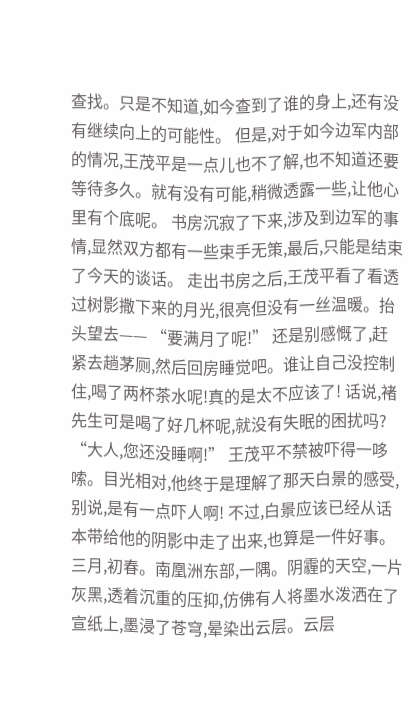查找。只是不知道,如今查到了谁的身上,还有没有继续向上的可能性。 但是,对于如今边军内部的情况,王茂平是一点儿也不了解,也不知道还要等待多久。就有没有可能,稍微透露一些,让他心里有个底呢。 书房沉寂了下来,涉及到边军的事情,显然双方都有一些束手无策,最后,只能是结束了今天的谈话。 走出书房之后,王茂平看了看透过树影撒下来的月光,很亮但没有一丝温暖。抬头望去—— “要满月了呢!” 还是别感慨了,赶紧去趟茅厕,然后回房睡觉吧。谁让自己没控制住,喝了两杯茶水呢!真的是太不应该了! 话说,褚先生可是喝了好几杯呢,就没有失眠的困扰吗? “大人,您还没睡啊!” 王茂平不禁被吓得一哆嗦。目光相对,他终于是理解了那天白景的感受,别说,是有一点吓人啊! 不过,白景应该已经从话本带给他的阴影中走了出来,也算是一件好事。
三月,初春。南凰洲东部,一隅。阴霾的天空,一片灰黑,透着沉重的压抑,仿佛有人将墨水泼洒在了宣纸上,墨浸了苍穹,晕染出云层。云层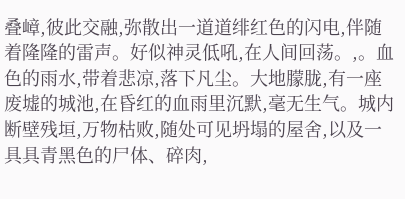叠嶂,彼此交融,弥散出一道道绯红色的闪电,伴随着隆隆的雷声。好似神灵低吼,在人间回荡。,。血色的雨水,带着悲凉,落下凡尘。大地朦胧,有一座废墟的城池,在昏红的血雨里沉默,毫无生气。城内断壁残垣,万物枯败,随处可见坍塌的屋舍,以及一具具青黑色的尸体、碎肉,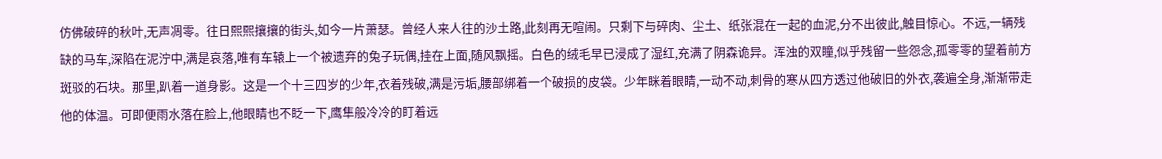仿佛破碎的秋叶,无声凋零。往日熙熙攘攘的街头,如今一片萧瑟。曾经人来人往的沙土路,此刻再无喧闹。只剩下与碎肉、尘土、纸张混在一起的血泥,分不出彼此,触目惊心。不远,一辆残缺的马车,深陷在泥泞中,满是哀落,唯有车辕上一个被遗弃的兔子玩偶,挂在上面,随风飘摇。白色的绒毛早已浸成了湿红,充满了阴森诡异。浑浊的双瞳,似乎残留一些怨念,孤零零的望着前方斑驳的石块。那里,趴着一道身影。这是一个十三四岁的少年,衣着残破,满是污垢,腰部绑着一个破损的皮袋。少年眯着眼睛,一动不动,刺骨的寒从四方透过他破旧的外衣,袭遍全身,渐渐带走他的体温。可即便雨水落在脸上,他眼睛也不眨一下,鹰隼般冷冷的盯着远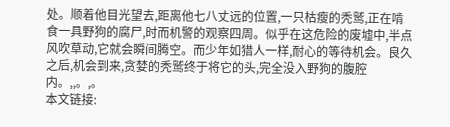处。顺着他目光望去,距离他七八丈远的位置,一只枯瘦的秃鹫,正在啃食一具野狗的腐尸,时而机警的观察四周。似乎在这危险的废墟中,半点风吹草动,它就会瞬间腾空。而少年如猎人一样,耐心的等待机会。良久之后,机会到来,贪婪的秃鹫终于将它的头,完全没入野狗的腹腔内。,,。,。
本文链接: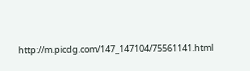http://m.picdg.com/147_147104/75561141.html